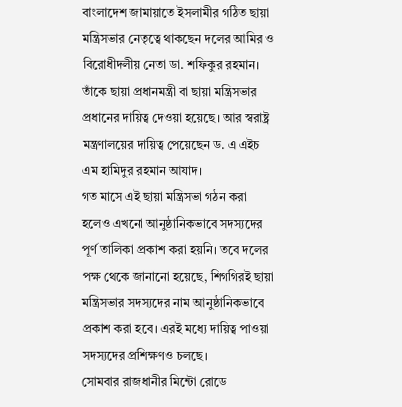বাংলাদেশ জামায়াতে ইসলামীর গঠিত ছায়া মন্ত্রিসভার নেতৃত্বে থাকছেন দলের আমির ও বিরোধীদলীয় নেতা ডা. শফিকুর রহমান। তাঁকে ছায়া প্রধানমন্ত্রী বা ছায়া মন্ত্রিসভার প্রধানের দায়িত্ব দেওয়া হয়েছে। আর স্বরাষ্ট্র মন্ত্রণালয়ের দায়িত্ব পেয়েছেন ড. এ এইচ এম হামিদুর রহমান আযাদ।
গত মাসে এই ছায়া মন্ত্রিসভা গঠন করা হলেও এখনো আনুষ্ঠানিকভাবে সদস্যদের পূর্ণ তালিকা প্রকাশ করা হয়নি। তবে দলের পক্ষ থেকে জানানো হয়েছে, শিগগিরই ছায়া মন্ত্রিসভার সদস্যদের নাম আনুষ্ঠানিকভাবে প্রকাশ করা হবে। এরই মধ্যে দায়িত্ব পাওয়া সদস্যদের প্রশিক্ষণও চলছে।
সোমবার রাজধানীর মিন্টো রোডে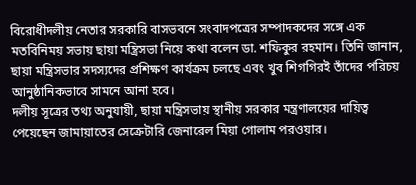বিরোধীদলীয় নেতার সরকারি বাসভবনে সংবাদপত্রের সম্পাদকদের সঙ্গে এক মতবিনিময় সভায় ছায়া মন্ত্রিসভা নিয়ে কথা বলেন ডা. শফিকুর রহমান। তিনি জানান, ছায়া মন্ত্রিসভার সদস্যদের প্রশিক্ষণ কার্যক্রম চলছে এবং খুব শিগগিরই তাঁদের পরিচয় আনুষ্ঠানিকভাবে সামনে আনা হবে।
দলীয় সূত্রের তথ্য অনুযায়ী, ছায়া মন্ত্রিসভায় স্থানীয় সরকার মন্ত্রণালয়ের দায়িত্ব পেয়েছেন জামায়াতের সেক্রেটারি জেনারেল মিয়া গোলাম পরওয়ার।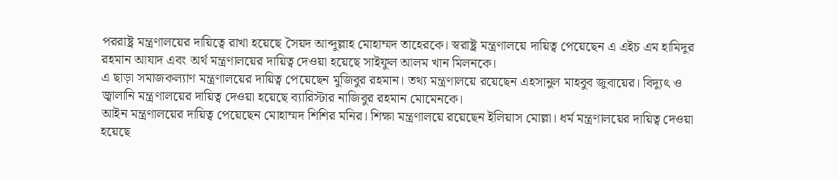পররাষ্ট্র মন্ত্রণালয়ের দায়িত্বে রাখা হয়েছে সৈয়দ আব্দুল্লাহ মোহাম্মদ তাহেরকে। স্বরাষ্ট্র মন্ত্রণালয়ে দায়িত্ব পেয়েছেন এ এইচ এম হামিদুর রহমান আযাদ এবং অর্থ মন্ত্রণালয়ের দায়িত্ব দেওয়া হয়েছে সাইফুল আলম খান মিলনকে।
এ ছাড়া সমাজকল্যাণ মন্ত্রণালয়ের দায়িত্ব পেয়েছেন মুজিবুর রহমান। তথ্য মন্ত্রণালয়ে রয়েছেন এহসানুল মাহবুব জুবায়ের। বিদ্যুৎ ও জ্বালানি মন্ত্রণালয়ের দায়িত্ব দেওয়া হয়েছে ব্যারিস্টার নাজিবুর রহমান মোমেনকে।
আইন মন্ত্রণালয়ের দায়িত্ব পেয়েছেন মোহাম্মদ শিশির মনির। শিক্ষা মন্ত্রণালয়ে রয়েছেন ইলিয়াস মোল্লা। ধর্ম মন্ত্রণালয়ের দায়িত্ব দেওয়া হয়েছে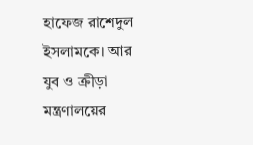হাফেজ রাশেদুল ইসলামকে। আর যুব ও ক্রীড়া মন্ত্রণালয়ের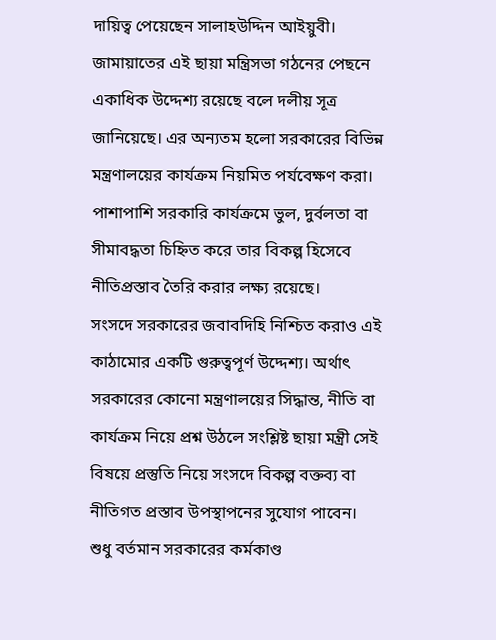দায়িত্ব পেয়েছেন সালাহউদ্দিন আইয়ুবী।
জামায়াতের এই ছায়া মন্ত্রিসভা গঠনের পেছনে একাধিক উদ্দেশ্য রয়েছে বলে দলীয় সূত্র জানিয়েছে। এর অন্যতম হলো সরকারের বিভিন্ন মন্ত্রণালয়ের কার্যক্রম নিয়মিত পর্যবেক্ষণ করা। পাশাপাশি সরকারি কার্যক্রমে ভুল, দুর্বলতা বা সীমাবদ্ধতা চিহ্নিত করে তার বিকল্প হিসেবে নীতিপ্রস্তাব তৈরি করার লক্ষ্য রয়েছে।
সংসদে সরকারের জবাবদিহি নিশ্চিত করাও এই কাঠামোর একটি গুরুত্বপূর্ণ উদ্দেশ্য। অর্থাৎ সরকারের কোনো মন্ত্রণালয়ের সিদ্ধান্ত, নীতি বা কার্যক্রম নিয়ে প্রশ্ন উঠলে সংশ্লিষ্ট ছায়া মন্ত্রী সেই বিষয়ে প্রস্তুতি নিয়ে সংসদে বিকল্প বক্তব্য বা নীতিগত প্রস্তাব উপস্থাপনের সুযোগ পাবেন।
শুধু বর্তমান সরকারের কর্মকাণ্ড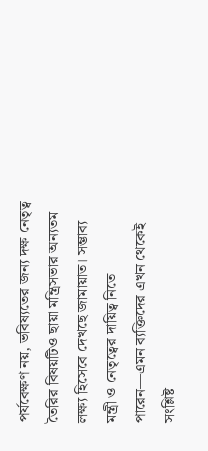পর্যবেক্ষণ নয়, ভবিষ্যতের জন্য দক্ষ নেতৃত্ব তৈরির বিষয়টিও ছায়া মন্ত্রিসভার অন্যতম লক্ষ্য হিসেবে দেখছে জামায়াত। সম্ভাব্য মন্ত্রী ও নেতৃত্বের দায়িত্ব নিতে পারেন—এমন ব্যক্তিদের এখন থেকেই সংশ্লিষ্ট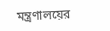মন্ত্রণালয়ের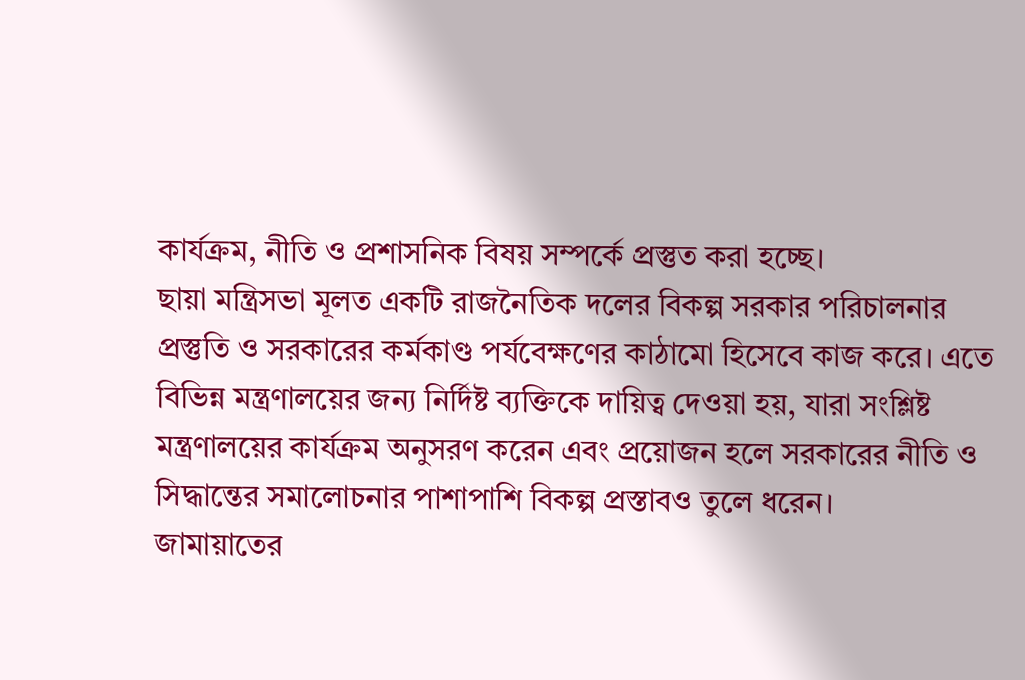কার্যক্রম, নীতি ও প্রশাসনিক বিষয় সম্পর্কে প্রস্তুত করা হচ্ছে।
ছায়া মন্ত্রিসভা মূলত একটি রাজনৈতিক দলের বিকল্প সরকার পরিচালনার প্রস্তুতি ও সরকারের কর্মকাণ্ড পর্যবেক্ষণের কাঠামো হিসেবে কাজ করে। এতে বিভিন্ন মন্ত্রণালয়ের জন্য নির্দিষ্ট ব্যক্তিকে দায়িত্ব দেওয়া হয়, যারা সংশ্লিষ্ট মন্ত্রণালয়ের কার্যক্রম অনুসরণ করেন এবং প্রয়োজন হলে সরকারের নীতি ও সিদ্ধান্তের সমালোচনার পাশাপাশি বিকল্প প্রস্তাবও তুলে ধরেন।
জামায়াতের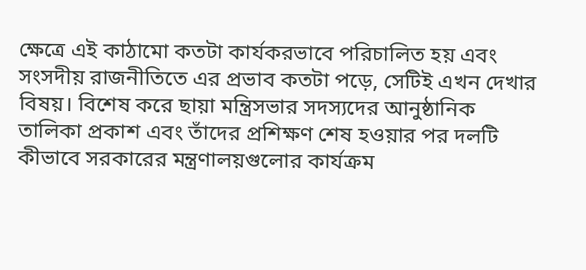ক্ষেত্রে এই কাঠামো কতটা কার্যকরভাবে পরিচালিত হয় এবং সংসদীয় রাজনীতিতে এর প্রভাব কতটা পড়ে, সেটিই এখন দেখার বিষয়। বিশেষ করে ছায়া মন্ত্রিসভার সদস্যদের আনুষ্ঠানিক তালিকা প্রকাশ এবং তাঁদের প্রশিক্ষণ শেষ হওয়ার পর দলটি কীভাবে সরকারের মন্ত্রণালয়গুলোর কার্যক্রম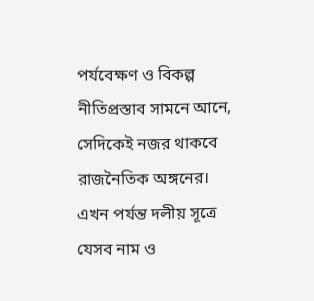পর্যবেক্ষণ ও বিকল্প নীতিপ্রস্তাব সামনে আনে, সেদিকেই নজর থাকবে রাজনৈতিক অঙ্গনের।
এখন পর্যন্ত দলীয় সূত্রে যেসব নাম ও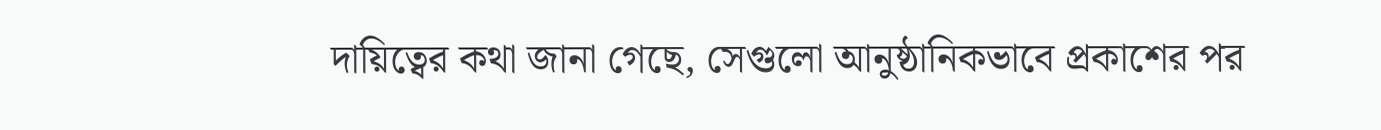দায়িত্বের কথা জানা গেছে, সেগুলো আনুষ্ঠানিকভাবে প্রকাশের পর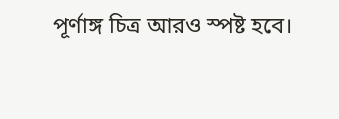পূর্ণাঙ্গ চিত্র আরও স্পষ্ট হবে।